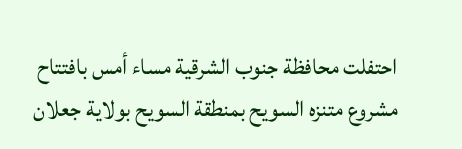احتفلت محافظة جنوب الشرقية مساء أمس بافتتاح مشروع متنزه السويح بمنطقة السويح بولاية جعلان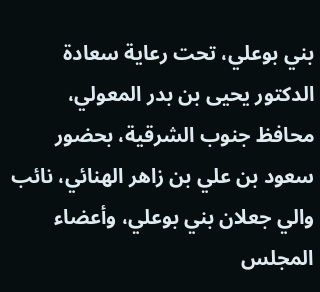بني بوعلي، تحت رعاية سعادة الدكتور يحيى بن بدر المعولي، محافظ جنوب الشرقية، بحضور سعود بن علي بن زاهر الهنائي، نائب والي جعلان بني بوعلي، وأعضاء المجلس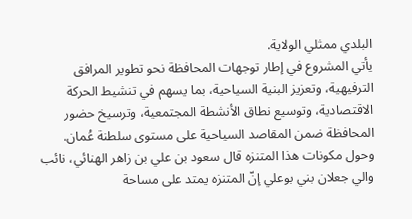البلدي ممثلي الولاية.
يأتي المشروع في إطار توجهات المحافظة نحو تطوير المرافق الترفيهية، وتعزيز البنية السياحية، بما يسهم في تنشيط الحركة الاقتصادية، وتوسيع نطاق الأنشطة المجتمعية، وترسيخ حضور المحافظة ضمن المقاصد السياحية على مستوى سلطنة عُمان.
وحول مكونات هذا المتنزه قال سعود بن علي بن زاهر الهنائي، نائب والي جعلان بني بوعلي إنّ المتنزه يمتد على مساحة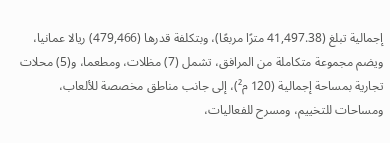إجمالية تبلغ (41,497.38 مترًا مربعًا)، وبتكلفة قدرها (479,466) ريالا عمانيا، ويضم مجموعة متكاملة من المرافق، تشمل (7) مظلات، ومطعما، و(5) محلات تجارية بمساحة إجمالية (120 م²)، إلى جانب مناطق مخصصة للألعاب، ومساحات للتخييم، ومسرح للفعاليات،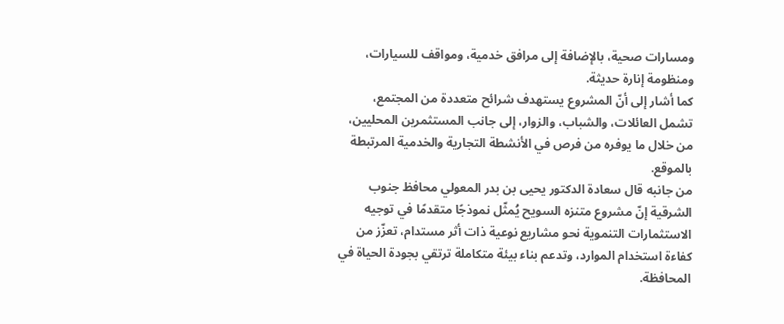ومسارات صحية، بالإضافة إلى مرافق خدمية، ومواقف للسيارات، ومنظومة إنارة حديثة.
كما أشار إلى أنّ المشروع يستهدف شرائح متعددة من المجتمع، تشمل العائلات، والشباب، والزوار، إلى جانب المستثمرين المحليين، من خلال ما يوفره من فرص في الأنشطة التجارية والخدمية المرتبطة بالموقع.
من جانبه قال سعادة الدكتور يحيى بن بدر المعولي محافظ جنوب الشرقية إنّ مشروع متنزه السويح يُمثّل نموذجًا متقدمًا في توجيه الاستثمارات التنموية نحو مشاريع نوعية ذات أثر مستدام، تعزّز من كفاءة استخدام الموارد، وتدعم بناء بيئة متكاملة ترتقي بجودة الحياة في المحافظة.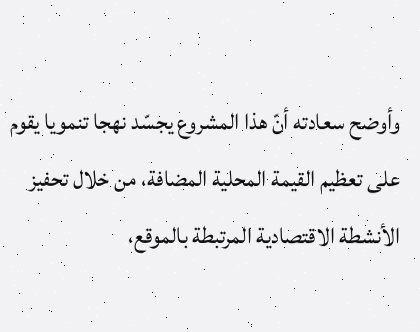وأوضح سعادته أنّ هذا المشروع يجسّد نهجا تنمويا يقوم على تعظيم القيمة المحلية المضافة، من خلال تحفيز الأنشطة الاقتصادية المرتبطة بالموقع،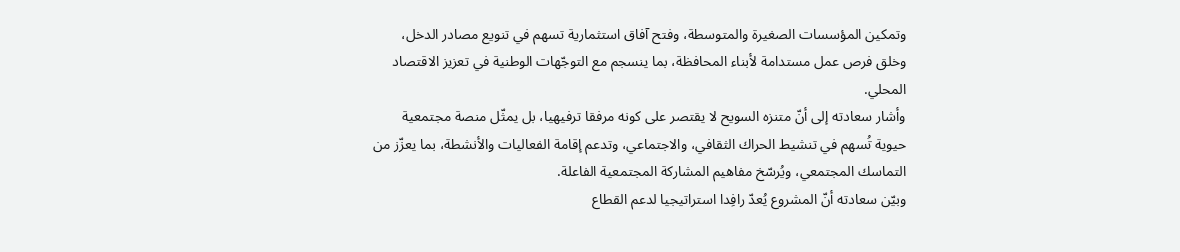وتمكين المؤسسات الصغيرة والمتوسطة، وفتح آفاق استثمارية تسهم في تنويع مصادر الدخل، وخلق فرص عمل مستدامة لأبناء المحافظة، بما ينسجم مع التوجّهات الوطنية في تعزيز الاقتصاد المحلي.
وأشار سعادته إلى أنّ متنزه السويح لا يقتصر على كونه مرفقا ترفيهيا، بل يمثّل منصة مجتمعية حيوية تُسهم في تنشيط الحراك الثقافي، والاجتماعي، وتدعم إقامة الفعاليات والأنشطة، بما يعزّز من التماسك المجتمعي، ويُرسّخ مفاهيم المشاركة المجتمعية الفاعلة.
وبيّن سعادته أنّ المشروع يُعدّ رافِدا استراتيجيا لدعم القطاع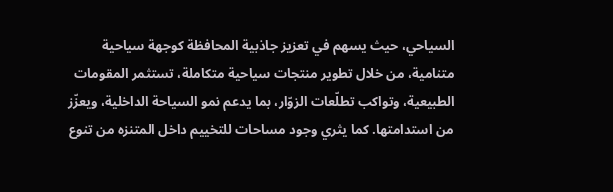السياحي، حيث يسهم في تعزيز جاذبية المحافظة كوجهة سياحية متنامية، من خلال تطوير منتجات سياحية متكاملة، تستثمر المقومات الطبيعية، وتواكب تطلّعات الزوّار، بما يدعم نمو السياحة الداخلية، ويعزّز من استدامتها. كما يثري وجود مساحات للتخييم داخل المتنزه من تنوع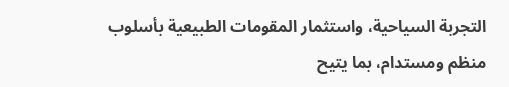التجربة السياحية، واستثمار المقومات الطبيعية بأسلوب منظم ومستدام، بما يتيح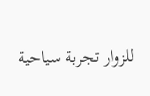للزوار تجربة سياحية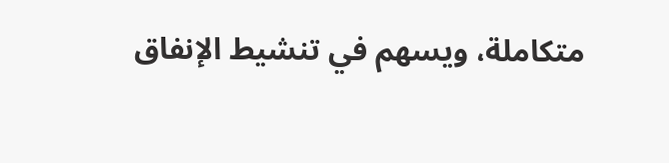متكاملة، ويسهم في تنشيط الإنفاق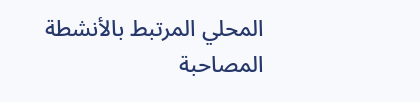المحلي المرتبط بالأنشطة المصاحبة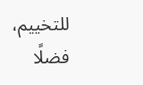للتخييم، فضلًا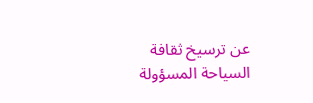عن ترسيخ ثقافة السياحة المسؤولة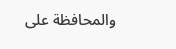والمحافظة على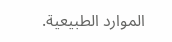الموارد الطبيعية.